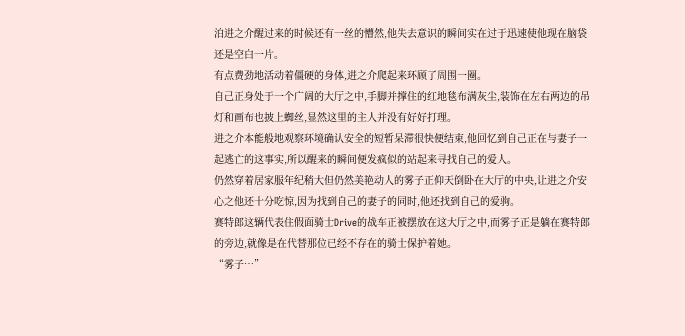泊进之介醒过来的时候还有一丝的懵然,他失去意识的瞬间实在过于迅速使他现在脑袋还是空白一片。
有点费劲地活动着僵硬的身体,进之介爬起来环顾了周围一圈。
自己正身处于一个广阔的大厅之中,手脚并撑住的红地毯布满灰尘,装饰在左右两边的吊灯和画布也披上蜘丝,显然这里的主人并没有好好打理。
进之介本能般地观察环境确认安全的短暂呆滞很快便结束,他回忆到自己正在与妻子一起逃亡的这事实,所以醒来的瞬间便发疯似的站起来寻找自己的爱人。
仍然穿着居家服年纪稍大但仍然美艳动人的雾子正仰天倒卧在大厅的中央,让进之介安心之他还十分吃惊,因为找到自己的妻子的同时,他还找到自己的爱驹。
赛特郎这辆代表住假面骑士Drive的战车正被摆放在这大厅之中,而雾子正是躺在赛特郎的旁边,就像是在代替那位已经不存在的骑士保护着她。
“雾子…”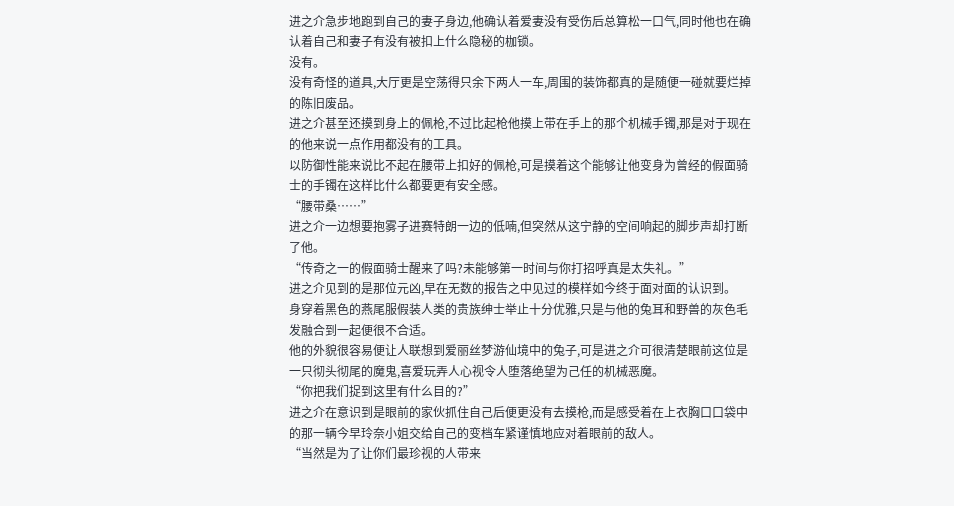进之介急步地跑到自己的妻子身边,他确认着爱妻没有受伤后总算松一口气,同时他也在确认着自己和妻子有没有被扣上什么隐秘的枷锁。
没有。
没有奇怪的道具,大厅更是空荡得只余下两人一车,周围的装饰都真的是随便一碰就要烂掉的陈旧废品。
进之介甚至还摸到身上的佩枪,不过比起枪他摸上带在手上的那个机械手镯,那是对于现在的他来说一点作用都没有的工具。
以防御性能来说比不起在腰带上扣好的佩枪,可是摸着这个能够让他变身为曾经的假面骑士的手镯在这样比什么都要更有安全感。
“腰带桑……”
进之介一边想要抱雾子进赛特朗一边的低喃,但突然从这宁静的空间响起的脚步声却打断了他。
“传奇之一的假面骑士醒来了吗?未能够第一时间与你打招呼真是太失礼。”
进之介见到的是那位元凶,早在无数的报告之中见过的模样如今终于面对面的认识到。
身穿着黑色的燕尾服假装人类的贵族绅士举止十分优雅,只是与他的兔耳和野兽的灰色毛发融合到一起便很不合适。
他的外貌很容易便让人联想到爱丽丝梦游仙境中的兔子,可是进之介可很清楚眼前这位是一只彻头彻尾的魔鬼,喜爱玩弄人心视令人堕落绝望为己任的机械恶魔。
“你把我们捉到这里有什么目的?”
进之介在意识到是眼前的家伙抓住自己后便更没有去摸枪,而是感受着在上衣胸口口袋中的那一辆今早玲奈小姐交给自己的变档车紧谨慎地应对着眼前的敌人。
“当然是为了让你们最珍视的人带来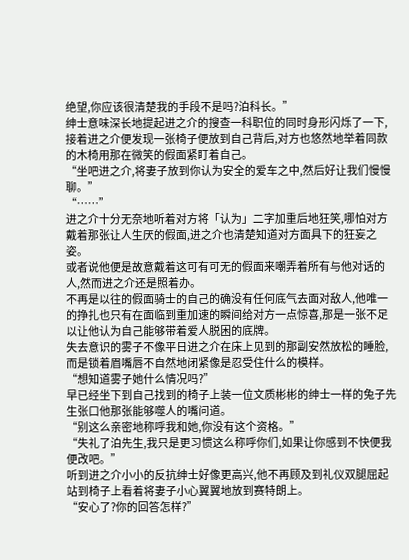绝望,你应该很清楚我的手段不是吗?泊科长。”
绅士意味深长地提起进之介的搜查一科职位的同时身形闪烁了一下,接着进之介便发现一张椅子便放到自己背后,对方也悠然地举着同款的木椅用那在微笑的假面紧盯着自己。
“坐吧进之介,将妻子放到你认为安全的爱车之中,然后好让我们慢慢聊。”
“……”
进之介十分无奈地听着对方将「认为」二字加重后地狂笑,哪怕对方戴着那张让人生厌的假面,进之介也清楚知道对方面具下的狂妄之姿。
或者说他便是故意戴着这可有可无的假面来嘲弄着所有与他对话的人,然而进之介还是照着办。
不再是以往的假面骑士的自己的确没有任何底气去面对敌人,他唯一的挣扎也只有在面临到重加速的瞬间给对方一点惊喜,那是一张不足以让他认为自己能够带着爱人脱困的底牌。
失去意识的雾子不像平日进之介在床上见到的那副安然放松的睡脸,而是锁着眉嘴唇不自然地闭紧像是忍受住什么的模样。
“想知道雾子她什么情况吗?”
早已经坐下到自己找到的椅子上装一位文质彬彬的绅士一样的兔子先生张口他那张能够噬人的嘴问道。
“别这么亲密地称呼我和她,你没有这个资格。”
“失礼了泊先生,我只是更习惯这么称呼你们,如果让你感到不快便我便改吧。”
听到进之介小小的反抗绅士好像更高兴,他不再顾及到礼仪双腿屈起站到椅子上看着将妻子小心翼翼地放到赛特朗上。
“安心了?你的回答怎样?”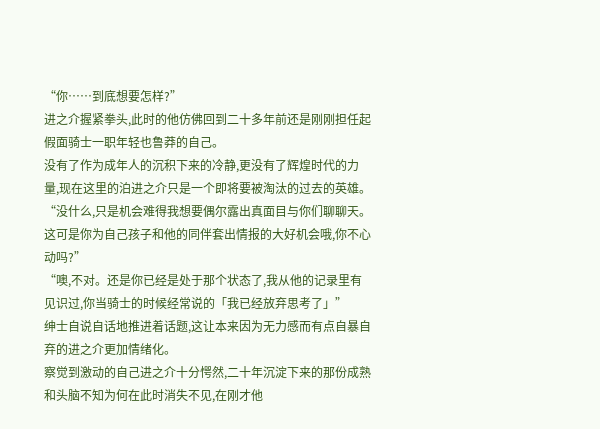“你……到底想要怎样?”
进之介握紧拳头,此时的他仿佛回到二十多年前还是刚刚担任起假面骑士一职年轻也鲁莽的自己。
没有了作为成年人的沉积下来的冷静,更没有了辉煌时代的力量,现在这里的泊进之介只是一个即将要被淘汰的过去的英雄。
“没什么,只是机会难得我想要偶尔露出真面目与你们聊聊天。这可是你为自己孩子和他的同伴套出情报的大好机会哦,你不心动吗?”
“噢,不对。还是你已经是处于那个状态了,我从他的记录里有见识过,你当骑士的时候经常说的「我已经放弃思考了」”
绅士自说自话地推进着话题,这让本来因为无力感而有点自暴自弃的进之介更加情绪化。
察觉到激动的自己进之介十分愕然,二十年沉淀下来的那份成熟和头脑不知为何在此时消失不见,在刚才他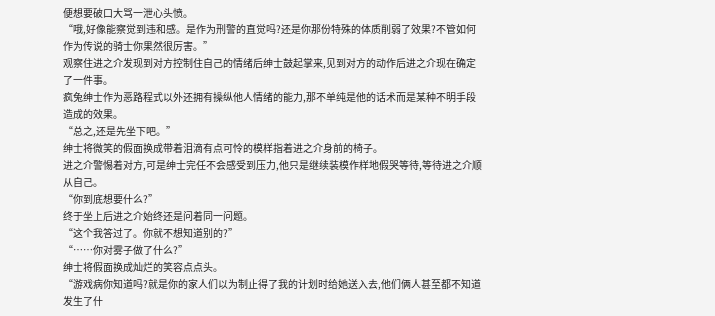便想要破口大骂一泄心头愤。
“哦,好像能察觉到违和感。是作为刑警的直觉吗?还是你那份特殊的体质削弱了效果?不管如何作为传说的骑士你果然很厉害。”
观察住进之介发现到对方控制住自己的情绪后绅士鼓起掌来,见到对方的动作后进之介现在确定了一件事。
疯兔绅士作为恶路程式以外还拥有操纵他人情绪的能力,那不单纯是他的话术而是某种不明手段造成的效果。
“总之,还是先坐下吧。”
绅士将微笑的假面换成带着泪滴有点可怜的模样指着进之介身前的椅子。
进之介警惕着对方,可是绅士完任不会感受到压力,他只是继续装模作样地假哭等待,等待进之介顺从自己。
“你到底想要什么?”
终于坐上后进之介始终还是问着同一问题。
“这个我答过了。你就不想知道别的?”
“……你对雾子做了什么?”
绅士将假面换成灿烂的笑容点点头。
“游戏病你知道吗?就是你的家人们以为制止得了我的计划时给她送入去,他们俩人甚至都不知道发生了什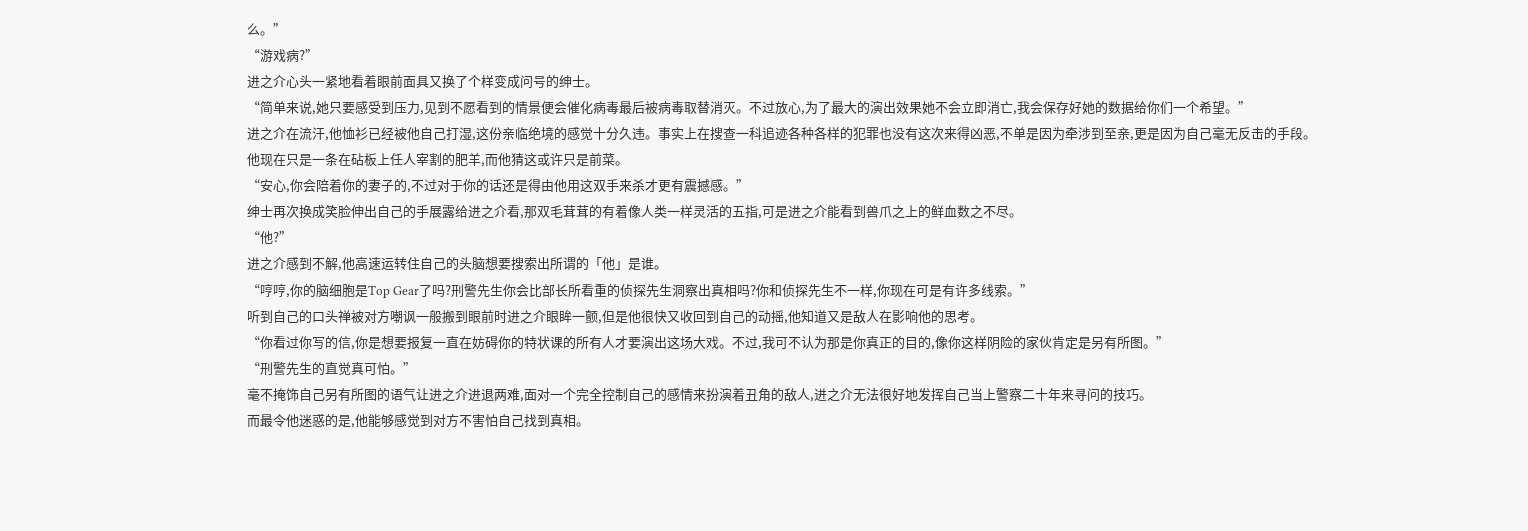么。”
“游戏病?”
进之介心头一紧地看着眼前面具又换了个样变成问号的绅士。
“简单来说,她只要感受到压力,见到不愿看到的情景便会催化病毒最后被病毒取替消灭。不过放心,为了最大的演出效果她不会立即消亡,我会保存好她的数据给你们一个希望。”
进之介在流汗,他恤衫已经被他自己打湿,这份亲临绝境的感觉十分久违。事实上在搜查一科追迹各种各样的犯罪也没有这次来得凶恶,不单是因为牵涉到至亲,更是因为自己毫无反击的手段。
他现在只是一条在砧板上任人宰割的肥羊,而他猜这或许只是前菜。
“安心,你会陪着你的妻子的,不过对于你的话还是得由他用这双手来杀才更有震撼感。”
绅士再次换成笑脸伸出自己的手展露给进之介看,那双毛茸茸的有着像人类一样灵活的五指,可是进之介能看到兽爪之上的鲜血数之不尽。
“他?”
进之介感到不解,他高速运转住自己的头脑想要搜索出所谓的「他」是谁。
“哼哼,你的脑细胞是Top Gear了吗?刑警先生你会比部长所看重的侦探先生洞察出真相吗?你和侦探先生不一样,你现在可是有许多线索。”
听到自己的口头禅被对方嘲讽一般搬到眼前时进之介眼眸一颤,但是他很快又收回到自己的动摇,他知道又是敌人在影响他的思考。
“你看过你写的信,你是想要报复一直在妨碍你的特状课的所有人才要演出这场大戏。不过,我可不认为那是你真正的目的,像你这样阴险的家伙肯定是另有所图。”
“刑警先生的直觉真可怕。”
毫不掩饰自己另有所图的语气让进之介进退两难,面对一个完全控制自己的感情来扮演着丑角的敌人,进之介无法很好地发挥自己当上警察二十年来寻问的技巧。
而最令他迷惑的是,他能够感觉到对方不害怕自己找到真相。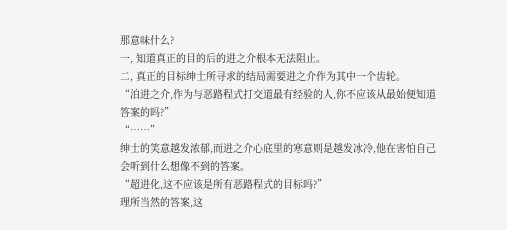那意味什么?
一, 知道真正的目的后的进之介根本无法阻止。
二, 真正的目标绅士所寻求的结局需要进之介作为其中一个齿轮。
“泊进之介,作为与恶路程式打交道最有经验的人,你不应该从最始便知道答案的吗?”
“……”
绅士的笑意越发浓郁,而进之介心底里的寒意则是越发冰冷,他在害怕自己会听到什么想像不到的答案。
“超进化,这不应该是所有恶路程式的目标吗?”
理所当然的答案,这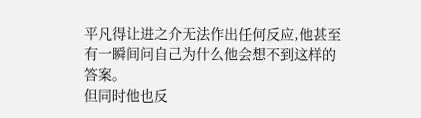平凡得让进之介无法作出任何反应,他甚至有一瞬间问自己为什么他会想不到这样的答案。
但同时他也反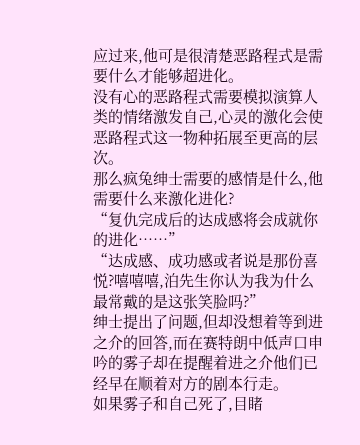应过来,他可是很清楚恶路程式是需要什么才能够超进化。
没有心的恶路程式需要模拟演算人类的情绪激发自己,心灵的激化会使恶路程式这一物种拓展至更高的层次。
那么疯兔绅士需要的感情是什么,他需要什么来激化进化?
“复仇完成后的达成感将会成就你的进化……”
“达成感、成功感或者说是那份喜悦?嘻嘻嘻,泊先生你认为我为什么最常戴的是这张笑脸吗?”
绅士提出了问题,但却没想着等到进之介的回答,而在赛特朗中低声口申吟的雾子却在提醒着进之介他们已经早在顺着对方的剧本行走。
如果雾子和自己死了,目睹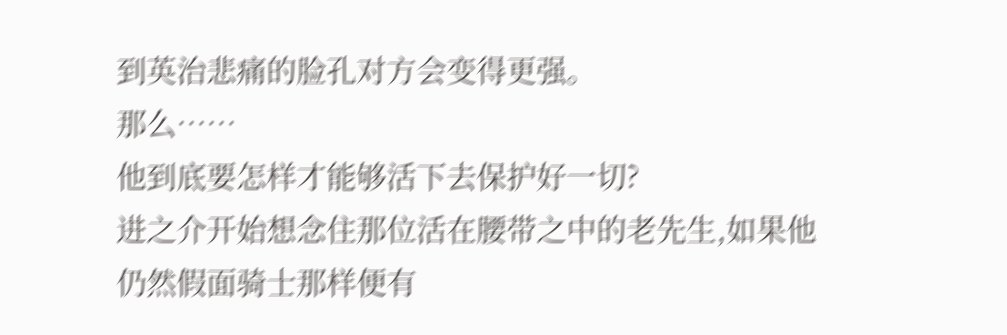到英治悲痛的脸孔对方会变得更强。
那么……
他到底要怎样才能够活下去保护好一切?
进之介开始想念住那位活在腰带之中的老先生,如果他仍然假面骑士那样便有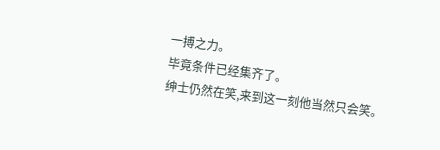一搏之力。
毕竟条件已经集齐了。
绅士仍然在笑,来到这一刻他当然只会笑。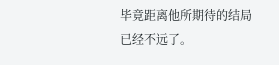毕竟距离他所期待的结局已经不远了。